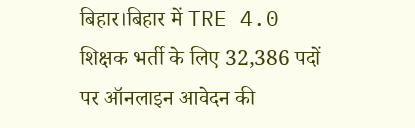बिहार।बिहार में TRE 4.0 शिक्षक भर्ती के लिए 32,386 पदों पर ऑनलाइन आवेदन की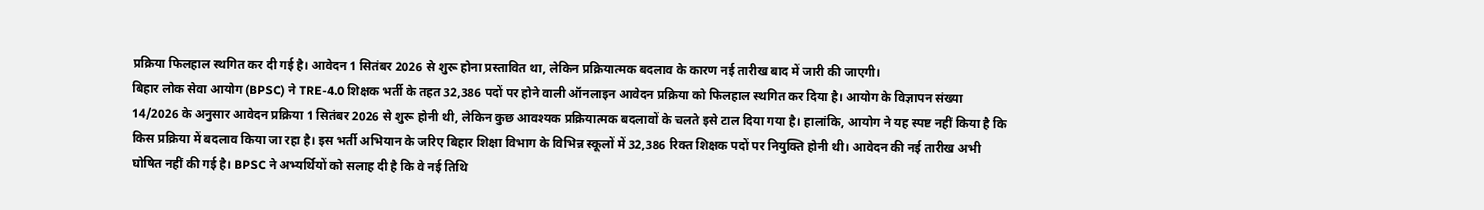प्रक्रिया फिलहाल स्थगित कर दी गई है। आवेदन 1 सितंबर 2026 से शुरू होना प्रस्तावित था, लेकिन प्रक्रियात्मक बदलाव के कारण नई तारीख बाद में जारी की जाएगी।
बिहार लोक सेवा आयोग (BPSC) ने TRE-4.0 शिक्षक भर्ती के तहत 32,386 पदों पर होने वाली ऑनलाइन आवेदन प्रक्रिया को फिलहाल स्थगित कर दिया है। आयोग के विज्ञापन संख्या 14/2026 के अनुसार आवेदन प्रक्रिया 1 सितंबर 2026 से शुरू होनी थी, लेकिन कुछ आवश्यक प्रक्रियात्मक बदलावों के चलते इसे टाल दिया गया है। हालांकि, आयोग ने यह स्पष्ट नहीं किया है कि किस प्रक्रिया में बदलाव किया जा रहा है। इस भर्ती अभियान के जरिए बिहार शिक्षा विभाग के विभिन्न स्कूलों में 32,386 रिक्त शिक्षक पदों पर नियुक्ति होनी थी। आवेदन की नई तारीख अभी घोषित नहीं की गई है। BPSC ने अभ्यर्थियों को सलाह दी है कि वे नई तिथि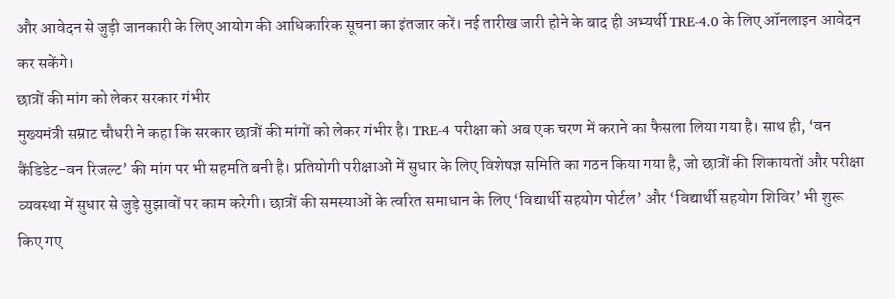और आवेदन से जुड़ी जानकारी के लिए आयोग की आधिकारिक सूचना का इंतजार करें। नई तारीख जारी होने के बाद ही अभ्यर्थी TRE-4.0 के लिए ऑनलाइन आवेदन कर सकेंगे।
छात्रों की मांग को लेकर सरकार गंभीर
मुख्यमंत्री सम्राट चौधरी ने कहा कि सरकार छात्रों की मांगों को लेकर गंभीर है। TRE-4 परीक्षा को अब एक चरण में कराने का फैसला लिया गया है। साथ ही, ‘वन कैंडिडेट-वन रिजल्ट’ की मांग पर भी सहमति बनी है। प्रतियोगी परीक्षाओं में सुधार के लिए विशेषज्ञ समिति का गठन किया गया है, जो छात्रों की शिकायतों और परीक्षा व्यवस्था में सुधार से जुड़े सुझावों पर काम करेगी। छात्रों की समस्याओं के त्वरित समाधान के लिए ‘विद्यार्थी सहयोग पोर्टल’ और ‘विद्यार्थी सहयोग शिविर’ भी शुरू किए गए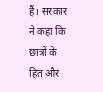हैं। सरकार ने कहा कि छात्रों के हित और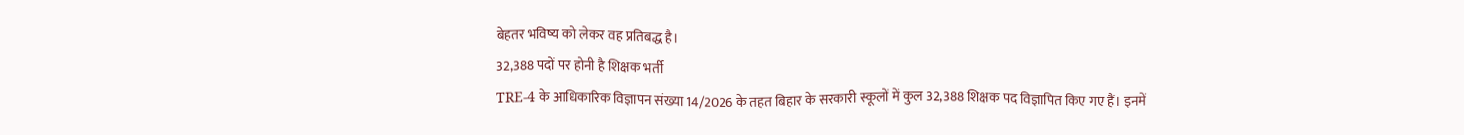बेहतर भविष्य को लेकर वह प्रतिबद्ध है।
32,388 पदों पर होनी है शिक्षक भर्ती
TRE-4 के आधिकारिक विज्ञापन संख्या 14/2026 के तहत बिहार के सरकारी स्कूलों में कुल 32,388 शिक्षक पद विज्ञापित किए गए हैं। इनमें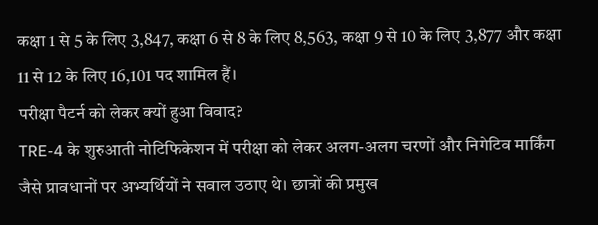कक्षा 1 से 5 के लिए 3,847, कक्षा 6 से 8 के लिए 8,563, कक्षा 9 से 10 के लिए 3,877 और कक्षा 11 से 12 के लिए 16,101 पद शामिल हैं।
परीक्षा पैटर्न को लेकर क्यों हुआ विवाद?
TRE-4 के शुरुआती नोटिफिकेशन में परीक्षा को लेकर अलग-अलग चरणों और निगेटिव मार्किंग जैसे प्रावधानों पर अभ्यर्थियों ने सवाल उठाए थे। छात्रों की प्रमुख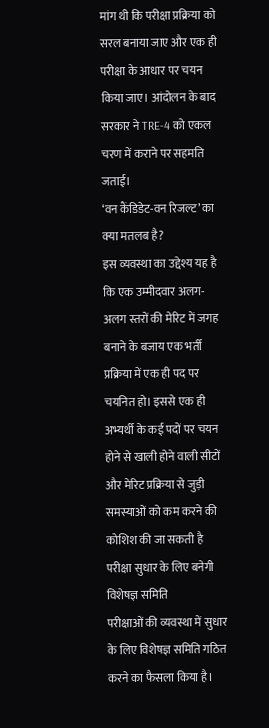मांग थी कि परीक्षा प्रक्रिया को सरल बनाया जाए और एक ही परीक्षा के आधार पर चयन किया जाए। आंदोलन के बाद सरकार ने TRE-4 को एकल चरण में कराने पर सहमति जताई।
‘वन कैंडिडेट-वन रिजल्ट’ का क्या मतलब है?
इस व्यवस्था का उद्देश्य यह है कि एक उम्मीदवार अलग-अलग स्तरों की मेरिट में जगह बनाने के बजाय एक भर्ती प्रक्रिया में एक ही पद पर चयनित हो। इससे एक ही अभ्यर्थी के कई पदों पर चयन होने से खाली होने वाली सीटों और मेरिट प्रक्रिया से जुड़ी समस्याओं को कम करने की कोशिश की जा सकती है
परीक्षा सुधार के लिए बनेगी विशेषज्ञ समिति
परीक्षाओं की व्यवस्था में सुधार के लिए विशेषज्ञ समिति गठित करने का फैसला किया है।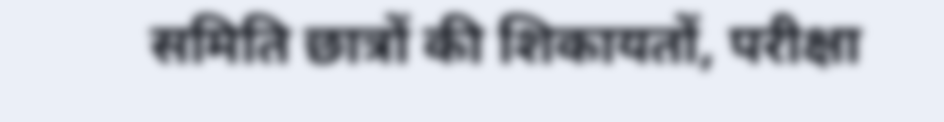समिति छात्रों की शिकायतों, परीक्षा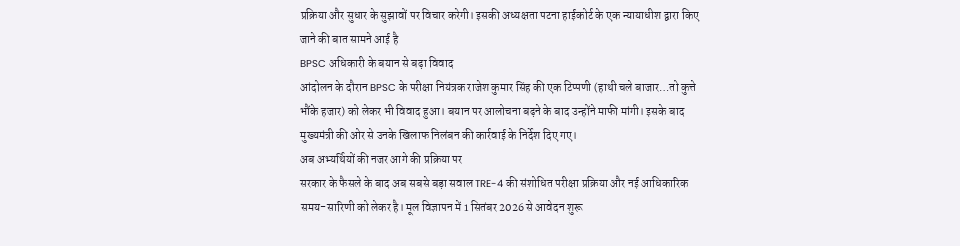प्रक्रिया और सुधार के सुझावों पर विचार करेगी। इसकी अध्यक्षता पटना हाईकोर्ट के एक न्यायाधीश द्वारा किए जाने की बात सामने आई है
BPSC अधिकारी के बयान से बढ़ा विवाद
आंदोलन के दौरान BPSC के परीक्षा नियंत्रक राजेश कुमार सिंह की एक टिप्पणी (हाथी चले बाजार…तो कुत्ते भौंके हजार) को लेकर भी विवाद हुआ। बयान पर आलोचना बढ़ने के बाद उन्होंने माफी मांगी। इसके बाद मुख्यमंत्री की ओर से उनके खिलाफ निलंबन की कार्रवाई के निर्देश दिए गए।
अब अभ्यर्थियों की नजर आगे की प्रक्रिया पर
सरकार के फैसले के बाद अब सबसे बड़ा सवाल TRE-4 की संशोधित परीक्षा प्रक्रिया और नई आधिकारिक समय-सारिणी को लेकर है। मूल विज्ञापन में 1 सितंबर 2026 से आवेदन शुरू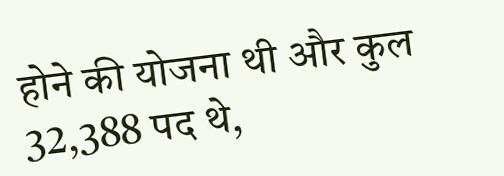होने की योजना थी और कुल 32,388 पद थे,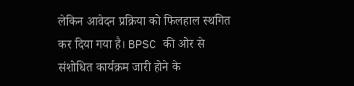लेकिन आवेदन प्रक्रिया को फिलहाल स्थगित कर दिया गया है। BPSC की ओर से संशोधित कार्यक्रम जारी होने के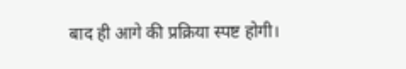बाद ही आगे की प्रक्रिया स्पष्ट होगी।